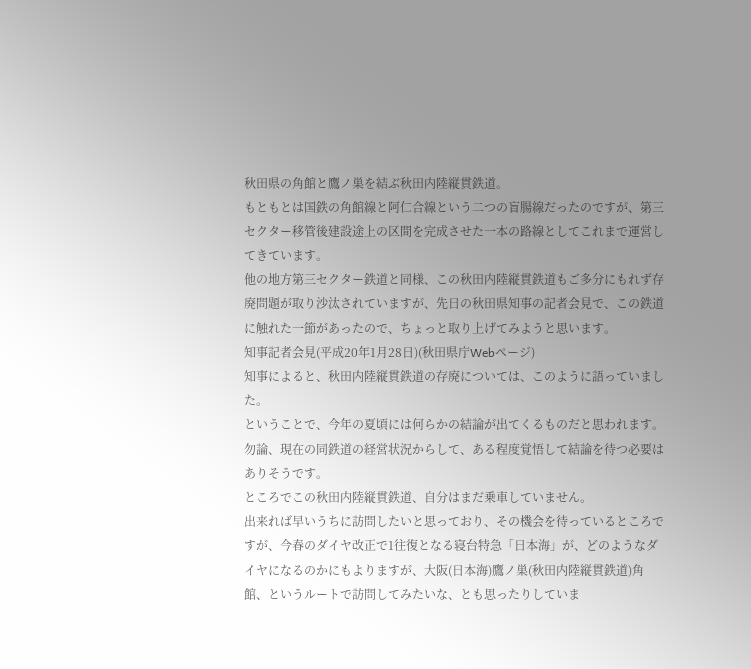秋田県の角館と鷹ノ巣を結ぶ秋田内陸縦貫鉄道。
もともとは国鉄の角館線と阿仁合線という二つの盲腸線だったのですが、第三セクター移管後建設途上の区間を完成させた一本の路線としてこれまで運営してきています。
他の地方第三セクター鉄道と同様、この秋田内陸縦貫鉄道もご多分にもれず存廃問題が取り沙汰されていますが、先日の秋田県知事の記者会見で、この鉄道に触れた一節があったので、ちょっと取り上げてみようと思います。
知事記者会見(平成20年1月28日)(秋田県庁Webページ)
知事によると、秋田内陸縦貫鉄道の存廃については、このように語っていました。
ということで、今年の夏頃には何らかの結論が出てくるものだと思われます。
勿論、現在の同鉄道の経営状況からして、ある程度覚悟して結論を待つ必要はありそうです。
ところでこの秋田内陸縦貫鉄道、自分はまだ乗車していません。
出来れば早いうちに訪問したいと思っており、その機会を待っているところですが、今春のダイヤ改正で1往復となる寝台特急「日本海」が、どのようなダイヤになるのかにもよりますが、大阪(日本海)鷹ノ巣(秋田内陸縦貫鉄道)角館、というルートで訪問してみたいな、とも思ったりしていま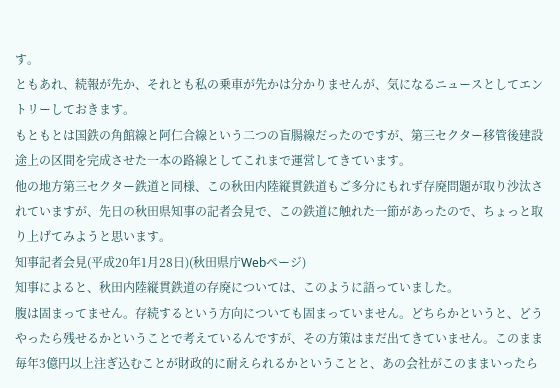す。
ともあれ、続報が先か、それとも私の乗車が先かは分かりませんが、気になるニュースとしてエントリーしておきます。
もともとは国鉄の角館線と阿仁合線という二つの盲腸線だったのですが、第三セクター移管後建設途上の区間を完成させた一本の路線としてこれまで運営してきています。
他の地方第三セクター鉄道と同様、この秋田内陸縦貫鉄道もご多分にもれず存廃問題が取り沙汰されていますが、先日の秋田県知事の記者会見で、この鉄道に触れた一節があったので、ちょっと取り上げてみようと思います。
知事記者会見(平成20年1月28日)(秋田県庁Webページ)
知事によると、秋田内陸縦貫鉄道の存廃については、このように語っていました。
腹は固まってません。存続するという方向についても固まっていません。どちらかというと、どうやったら残せるかということで考えているんですが、その方策はまだ出てきていません。このまま毎年3億円以上注ぎ込むことが財政的に耐えられるかということと、あの会社がこのままいったら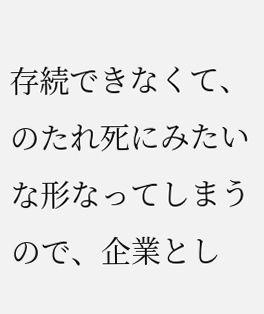存続できなくて、のたれ死にみたいな形なってしまうので、企業とし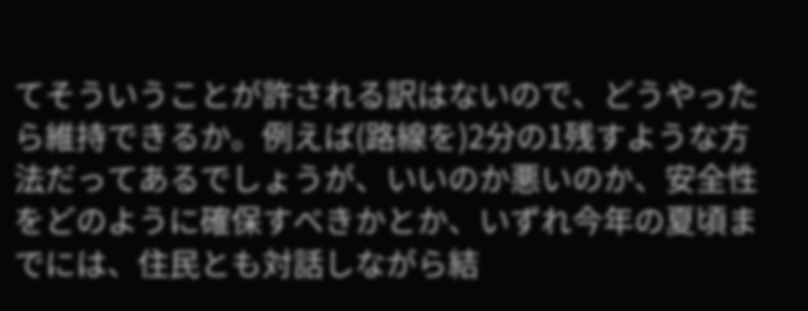てそういうことが許される訳はないので、どうやったら維持できるか。例えば(路線を)2分の1残すような方法だってあるでしょうが、いいのか悪いのか、安全性をどのように確保すべきかとか、いずれ今年の夏頃までには、住民とも対話しながら結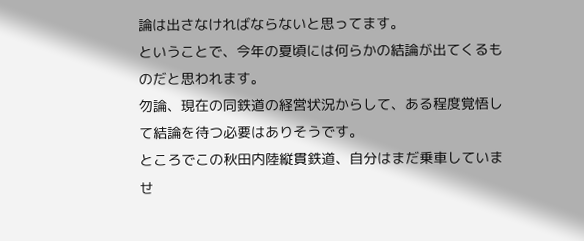論は出さなければならないと思ってます。
ということで、今年の夏頃には何らかの結論が出てくるものだと思われます。
勿論、現在の同鉄道の経営状況からして、ある程度覚悟して結論を待つ必要はありそうです。
ところでこの秋田内陸縦貫鉄道、自分はまだ乗車していませ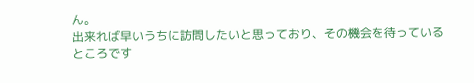ん。
出来れば早いうちに訪問したいと思っており、その機会を待っているところです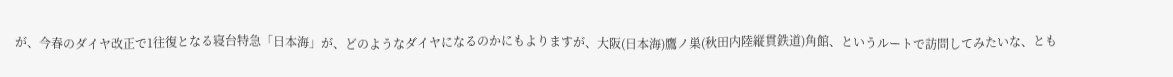が、今春のダイヤ改正で1往復となる寝台特急「日本海」が、どのようなダイヤになるのかにもよりますが、大阪(日本海)鷹ノ巣(秋田内陸縦貫鉄道)角館、というルートで訪問してみたいな、とも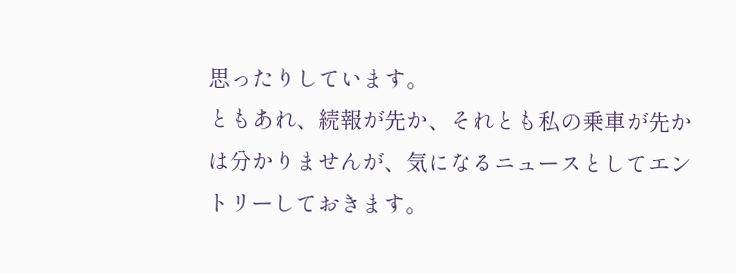思ったりしています。
ともあれ、続報が先か、それとも私の乗車が先かは分かりませんが、気になるニュースとしてエントリーしておきます。